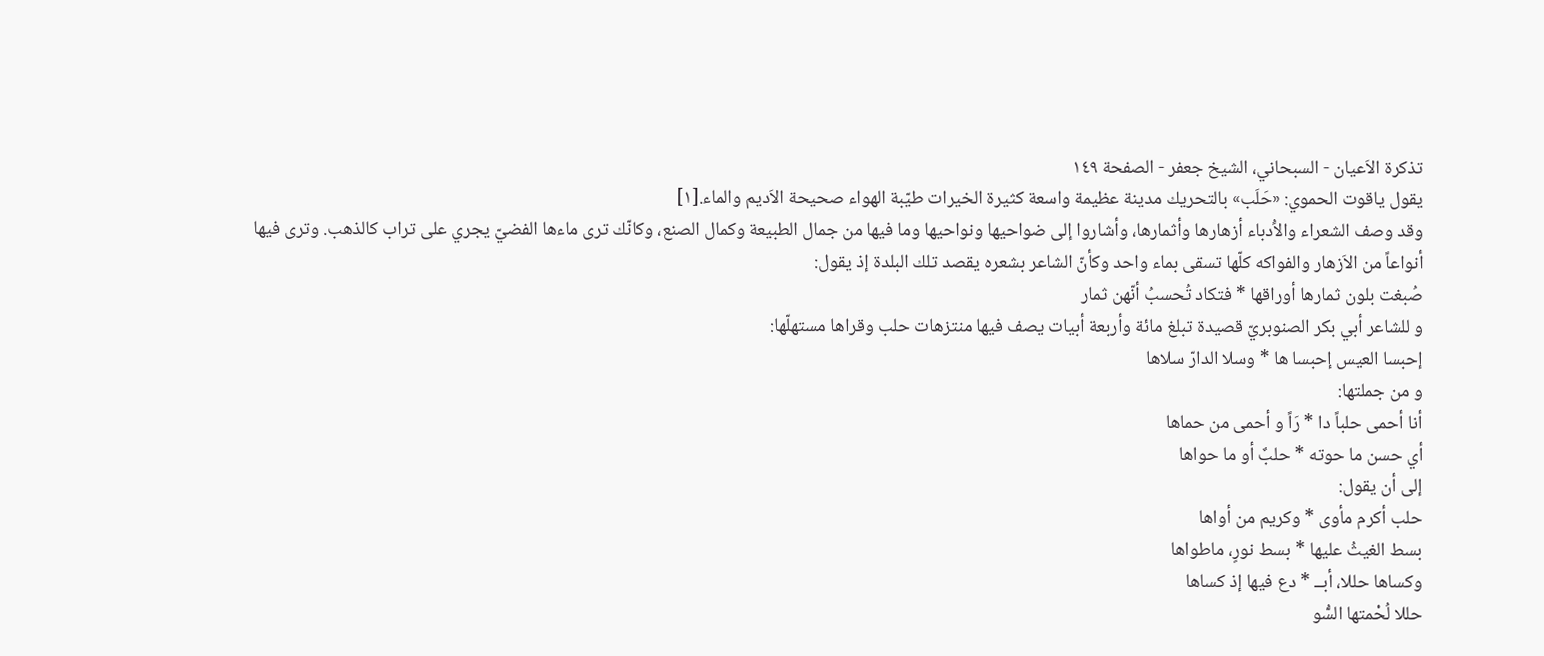تذكرة الاَعيان - السبحاني، الشيخ جعفر - الصفحة ١٤٩
يقول ياقوت الحموي: «حَلَب» بالتحريك مدينة عظيمة واسعة كثيرة الخيرات طيّبة الهواء صحيحة الاَديم والماء.[١]
وقد وصف الشعراء والاَُدباء أزهارها وأثمارها، وأشاروا إلى ضواحيها ونواحيها وما فيها من جمال الطبيعة وكمال الصنع، وكانّك ترى ماءها الفضيّ يجري على تراب كالذهب. وترى فيها أنواعاً من الاَزهار والفواكه كلّها تسقى بماء واحد وكأنّ الشاعر بشعره يقصد تلك البلدة إذ يقول:
صُبغت بلون ثمارها أوراقها * فتكاد تُحسبُ أنّهن ثمار
و للشاعر أبي بكر الصنوبريّ قصيدة تبلغ مائة وأربعة أبيات يصف فيها منتزهات حلب وقراها مستهلّها:
إحبسا العيس إحبسا ها * وسلا الدارّ سلاها
و من جملتها:
أنا أحمى حلباً دا * رَاً و أحمى من حماها
أي حسن ما حوته * حلبٌ أو ما حواها
إلى أن يقول:
حلب أكرم مأوى * وكريم من أواها
بسط الغيثُ عليها * بسط نورٍ، ماطواها
وكساها حللا، أبــ * دع فيها إذ كساها
حللا لُحْمتها السُّو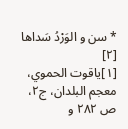* سن و الوَرْدُ سَداها [٢]
[١]ياقوت الحموي، معجم البلدان، ج٢، ص ٢٨٢ و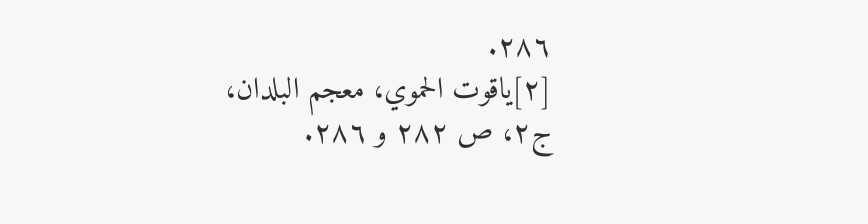٢٨٦.
[٢]ياقوت الحموي، معجم البلدان، ج٢، ص ٢٨٢ و ٢٨٦.